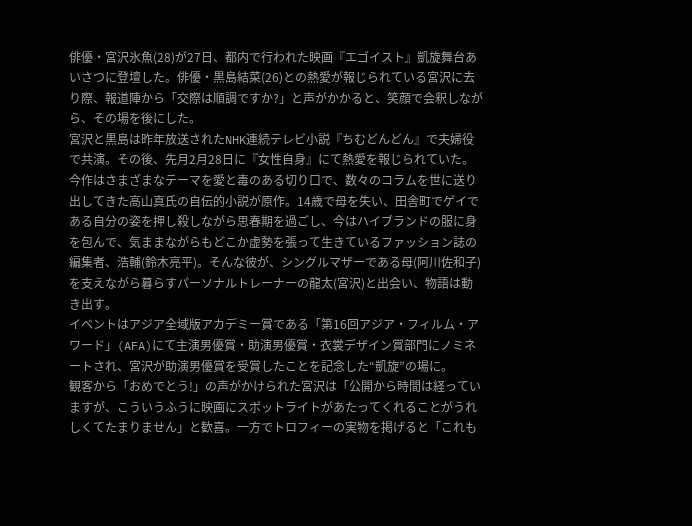俳優・宮沢氷魚(28)が27日、都内で行われた映画『エゴイスト』凱旋舞台あいさつに登壇した。俳優・黒島結菜(26)との熱愛が報じられている宮沢に去り際、報道陣から「交際は順調ですか?」と声がかかると、笑顔で会釈しながら、その場を後にした。
宮沢と黒島は昨年放送されたNHK連続テレビ小説『ちむどんどん』で夫婦役で共演。その後、先月2月28日に『女性自身』にて熱愛を報じられていた。
今作はさまざまなテーマを愛と毒のある切り口で、数々のコラムを世に送り出してきた高山真氏の自伝的小説が原作。14歳で母を失い、田舎町でゲイである自分の姿を押し殺しながら思春期を過ごし、今はハイブランドの服に身を包んで、気ままながらもどこか虚勢を張って生きているファッション誌の編集者、浩輔(鈴木亮平)。そんな彼が、シングルマザーである母(阿川佐和子)を支えながら暮らすパーソナルトレーナーの龍太(宮沢)と出会い、物語は動き出す。
イベントはアジア全域版アカデミー賞である「第16回アジア・フィルム・アワード」(AFA)にて主演男優賞・助演男優賞・衣裳デザイン賞部門にノミネートされ、宮沢が助演男優賞を受賞したことを記念した“凱旋”の場に。
観客から「おめでとう!」の声がかけられた宮沢は「公開から時間は経っていますが、こういうふうに映画にスポットライトがあたってくれることがうれしくてたまりません」と歓喜。一方でトロフィーの実物を掲げると「これも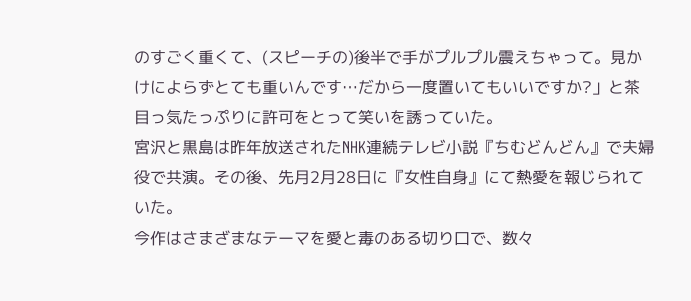のすごく重くて、(スピーチの)後半で手がプルプル震えちゃって。見かけによらずとても重いんです…だから一度置いてもいいですか?」と茶目っ気たっぷりに許可をとって笑いを誘っていた。
宮沢と黒島は昨年放送されたNHK連続テレビ小説『ちむどんどん』で夫婦役で共演。その後、先月2月28日に『女性自身』にて熱愛を報じられていた。
今作はさまざまなテーマを愛と毒のある切り口で、数々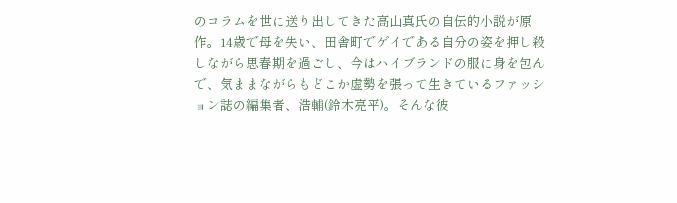のコラムを世に送り出してきた高山真氏の自伝的小説が原作。14歳で母を失い、田舎町でゲイである自分の姿を押し殺しながら思春期を過ごし、今はハイブランドの服に身を包んで、気ままながらもどこか虚勢を張って生きているファッション誌の編集者、浩輔(鈴木亮平)。そんな彼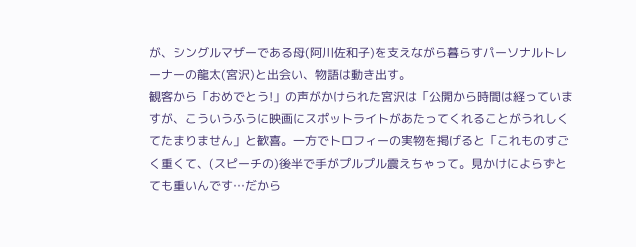が、シングルマザーである母(阿川佐和子)を支えながら暮らすパーソナルトレーナーの龍太(宮沢)と出会い、物語は動き出す。
観客から「おめでとう!」の声がかけられた宮沢は「公開から時間は経っていますが、こういうふうに映画にスポットライトがあたってくれることがうれしくてたまりません」と歓喜。一方でトロフィーの実物を掲げると「これものすごく重くて、(スピーチの)後半で手がプルプル震えちゃって。見かけによらずとても重いんです…だから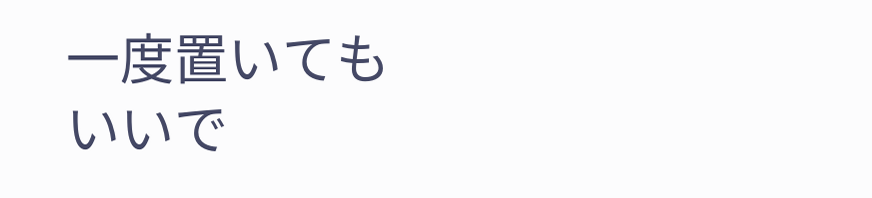一度置いてもいいで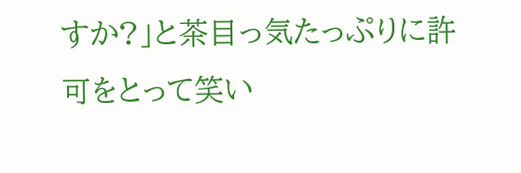すか?」と茶目っ気たっぷりに許可をとって笑い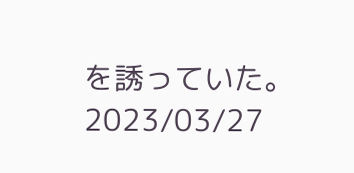を誘っていた。
2023/03/27